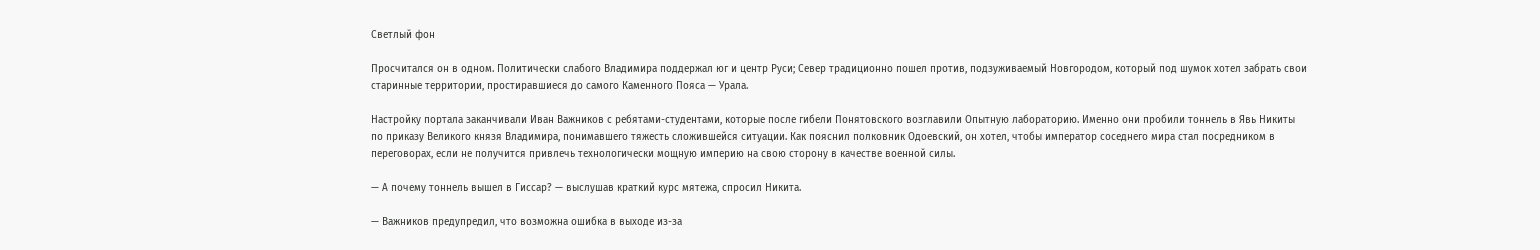Светлый фон

Просчитался он в одном. Политически слабого Владимира поддержал юг и центр Руси; Север традиционно пошел против, подзуживаемый Новгородом, который под шумок хотел забрать свои старинные территории, простиравшиеся до самого Каменного Пояса — Урала.

Настройку портала заканчивали Иван Важников с ребятами-студентами, которые после гибели Понятовского возглавили Опытную лабораторию. Именно они пробили тоннель в Явь Никиты по приказу Великого князя Владимира, понимавшего тяжесть сложившейся ситуации. Как пояснил полковник Одоевский, он хотел, чтобы император соседнего мира стал посредником в переговорах, если не получится привлечь технологически мощную империю на свою сторону в качестве военной силы.

— А почему тоннель вышел в Гиссар? — выслушав краткий курс мятежа, спросил Никита.

— Важников предупредил, что возможна ошибка в выходе из-за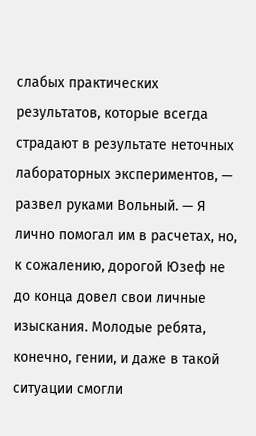слабых практических результатов, которые всегда страдают в результате неточных лабораторных экспериментов, — развел руками Вольный. — Я лично помогал им в расчетах, но, к сожалению, дорогой Юзеф не до конца довел свои личные изыскания. Молодые ребята, конечно, гении, и даже в такой ситуации смогли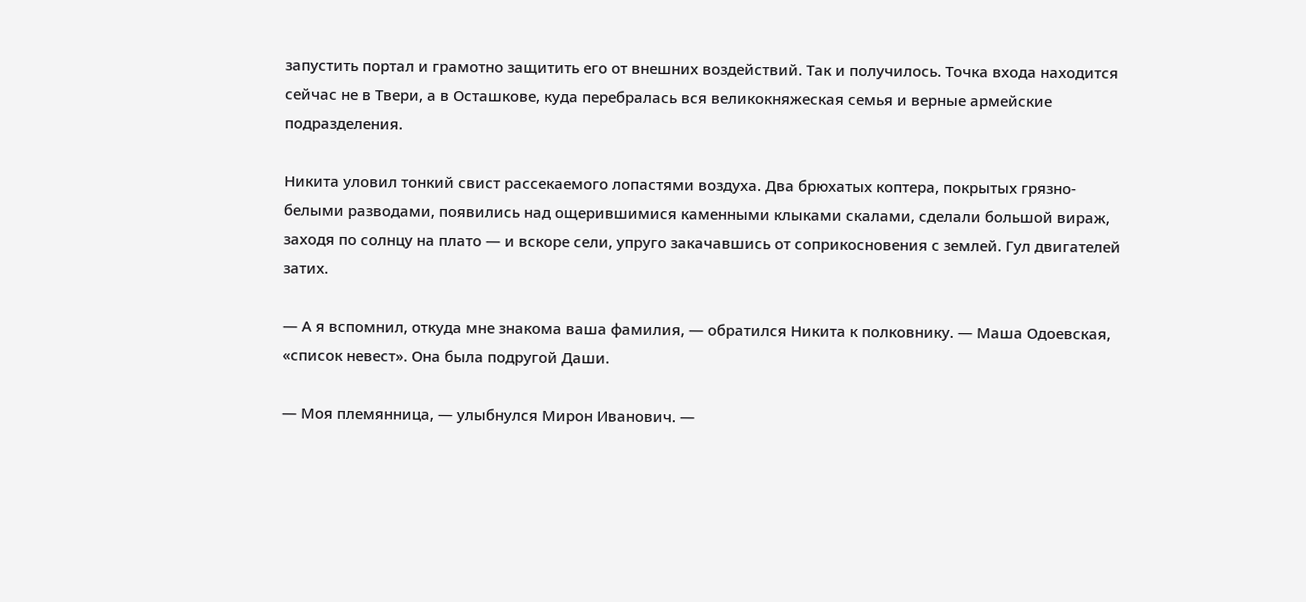запустить портал и грамотно защитить его от внешних воздействий. Так и получилось. Точка входа находится сейчас не в Твери, а в Осташкове, куда перебралась вся великокняжеская семья и верные армейские подразделения.

Никита уловил тонкий свист рассекаемого лопастями воздуха. Два брюхатых коптера, покрытых грязно-белыми разводами, появились над ощерившимися каменными клыками скалами, сделали большой вираж, заходя по солнцу на плато — и вскоре сели, упруго закачавшись от соприкосновения с землей. Гул двигателей затих.

— А я вспомнил, откуда мне знакома ваша фамилия, — обратился Никита к полковнику. — Маша Одоевская, «список невест». Она была подругой Даши.

— Моя племянница, — улыбнулся Мирон Иванович. —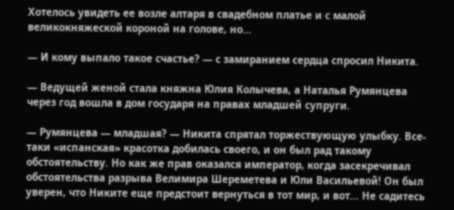Хотелось увидеть ее возле алтаря в свадебном платье и с малой великокняжеской короной на голове, но…

— И кому выпало такое счастье? — с замиранием сердца спросил Никита.

— Ведущей женой стала княжна Юлия Колычева, а Наталья Румянцева через год вошла в дом государя на правах младшей супруги.

— Румянцева — младшая? — Никита спрятал торжествующую улыбку. Все-таки «испанская» красотка добилась своего, и он был рад такому обстоятельству. Но как же прав оказался император, когда засекречивал обстоятельства разрыва Велимира Шереметева и Юли Васильевой! Он был уверен, что Никите еще предстоит вернуться в тот мир, и вот… Не садитесь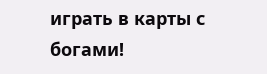играть в карты с богами!